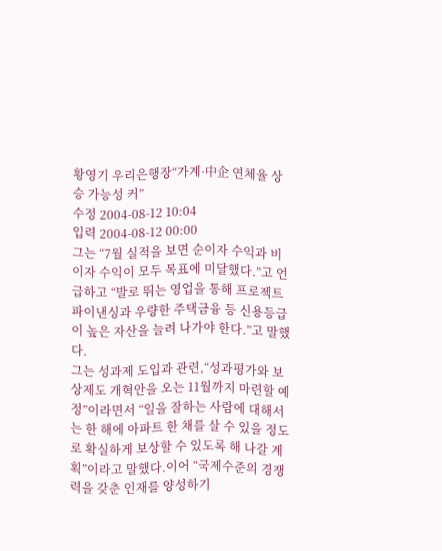황영기 우리은행장“가계·中企 연체율 상승 가능성 커”
수정 2004-08-12 10:04
입력 2004-08-12 00:00
그는 “7월 실적을 보면 순이자 수익과 비이자 수익이 모두 목표에 미달했다.”고 언급하고 “발로 뛰는 영업을 통해 프로젝트 파이낸싱과 우량한 주택금융 등 신용등급이 높은 자산을 늘려 나가야 한다.”고 말했다.
그는 성과제 도입과 관련,“성과평가와 보상제도 개혁안을 오는 11월까지 마련할 예정”이라면서 “일을 잘하는 사람에 대해서는 한 해에 아파트 한 채를 살 수 있을 정도로 확실하게 보상할 수 있도록 해 나갈 계획”이라고 말했다.이어 “국제수준의 경쟁력을 갖춘 인재를 양성하기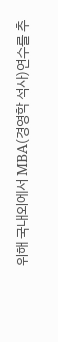위해 국내외에서 MBA(경영학 석사)연수를 추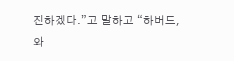진하겠다.”고 말하고 “하버드,와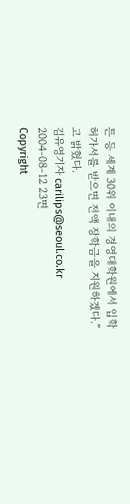튼 등 세계 30위 이내의 경영대학원에서 입학허가서를 받으면 전액 장학금을 지원하겠다.”고 밝혔다.
김유영기자 carilips@seoul.co.kr
2004-08-12 23면
Copyright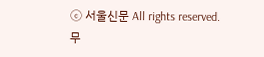ⓒ 서울신문 All rights reserved. 무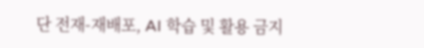단 전재-재배포, AI 학습 및 활용 금지